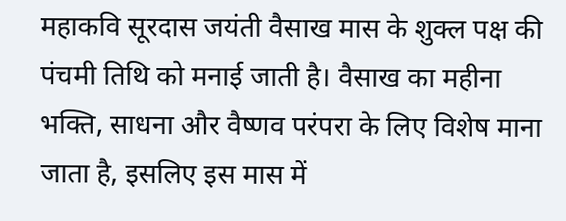महाकवि सूरदास जयंती वैसाख मास के शुक्ल पक्ष की पंचमी तिथि को मनाई जाती है। वैसाख का महीना भक्ति, साधना और वैष्णव परंपरा के लिए विशेष माना जाता है, इसलिए इस मास में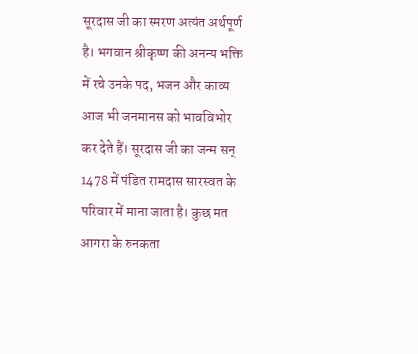सूरदास जी का स्मरण अत्यंत अर्थपूर्ण है। भगवान श्रीकृष्ण की अनन्य भक्ति में रचे उनके पद, भजन और काव्य आज भी जनमानस को भावविभोर कर देते हैं। सूरदास जी का जन्म सन् 1478 में पंडित रामदास सारस्वत के परिवार में माना जाता है। कुछ मत आगरा के रुनकता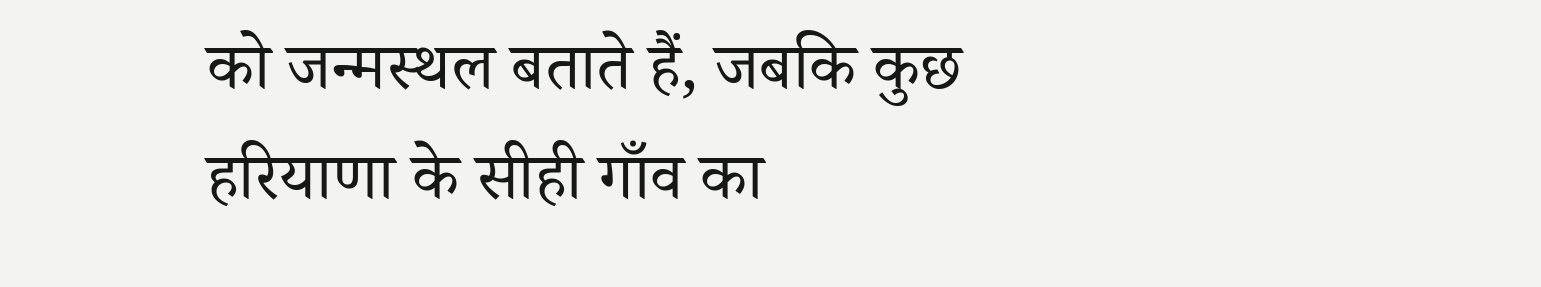को जन्मस्थल बताते हैं, जबकि कुछ हरियाणा के सीही गाँव का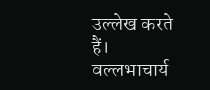उल्लेख करते हैं। वल्लभाचार्य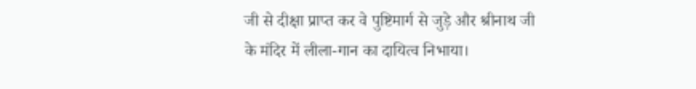जी से दीक्षा प्राप्त कर वे पुष्टिमार्ग से जुड़े और श्रीनाथ जी के मंदिर में लीला-गान का दायित्व निभाया।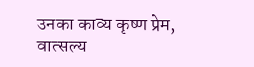उनका काव्य कृष्ण प्रेम, वात्सल्य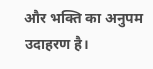और भक्ति का अनुपम उदाहरण है।